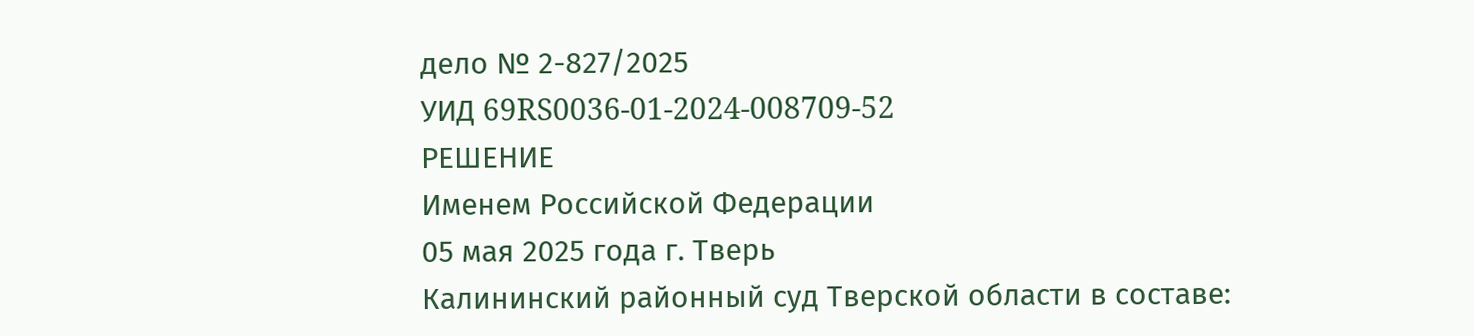дело № 2-827/2025
УИД 69RS0036-01-2024-008709-52
РЕШЕНИЕ
Именем Российской Федерации
05 мая 2025 года г. Тверь
Калининский районный суд Тверской области в составе: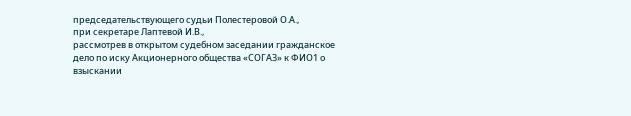председательствующего судьи Полестеровой О.А.,
при секретаре Лаптевой И.В.,
рассмотрев в открытом судебном заседании гражданское дело по иску Акционерного общества «СОГАЗ» к ФИО1 о взыскании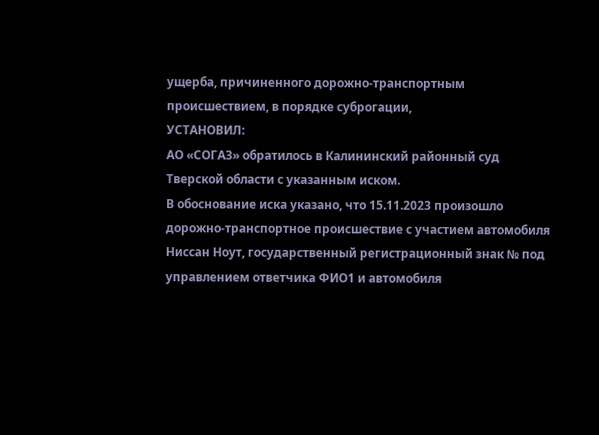ущерба, причиненного дорожно-транспортным происшествием, в порядке суброгации,
УСТАНОВИЛ:
АО «СОГАЗ» обратилось в Калининский районный суд Тверской области с указанным иском.
В обоснование иска указано, что 15.11.2023 произошло дорожно-транспортное происшествие с участием автомобиля Ниссан Ноут, государственный регистрационный знак № под управлением ответчика ФИО1 и автомобиля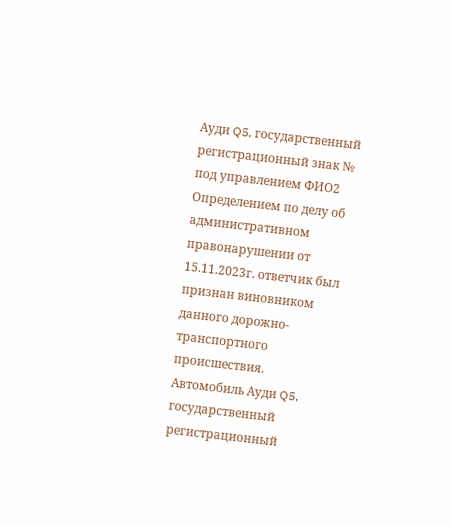Ауди Q5, государственный регистрационный знак № под управлением ФИО2
Определением по делу об административном правонарушении от 15.11.2023г. ответчик был признан виновником данного дорожно-транспортного происшествия.
Автомобиль Ауди Q5, государственный регистрационный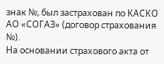знак №, был застрахован по КАСКО АО «СОГАЗ» (договор страхования №).
На основании страхового акта от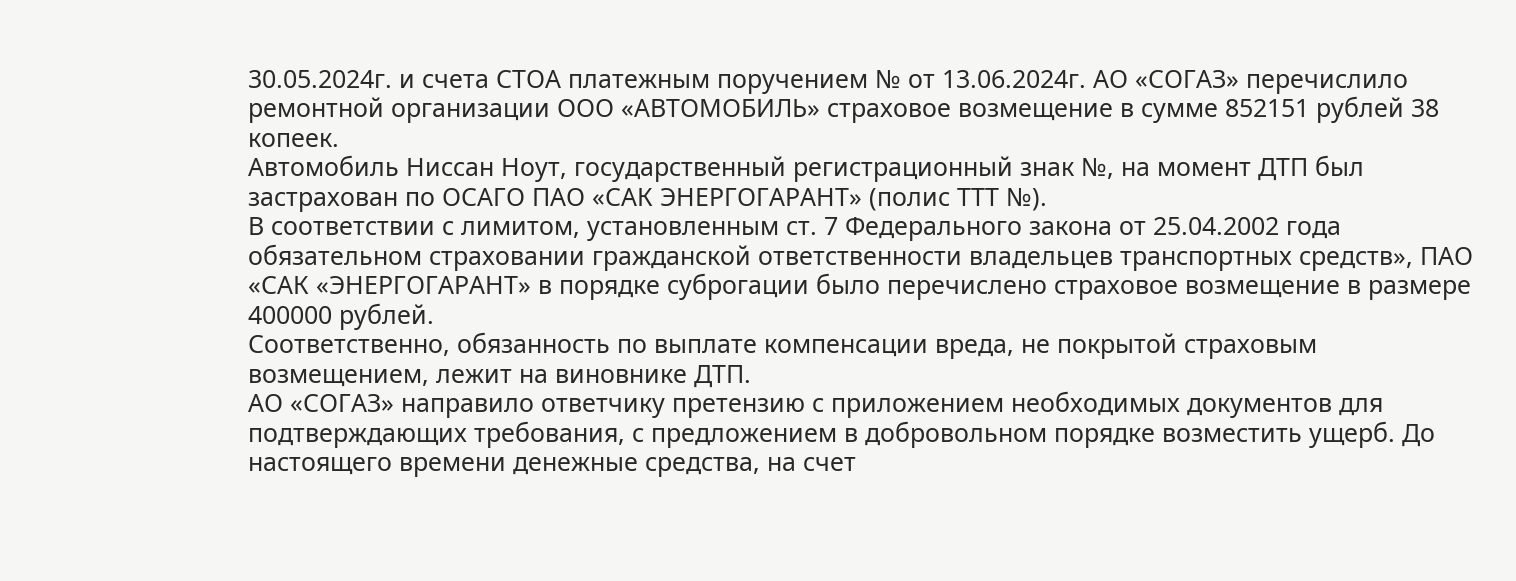30.05.2024г. и счета СТОА платежным поручением № от 13.06.2024г. АО «СОГАЗ» перечислило ремонтной организации ООО «АВТОМОБИЛЬ» страховое возмещение в сумме 852151 рублей 38 копеек.
Автомобиль Ниссан Ноут, государственный регистрационный знак №, на момент ДТП был застрахован по ОСАГО ПАО «САК ЭНЕРГОГАРАНТ» (полис ТТТ №).
В соответствии с лимитом, установленным ст. 7 Федерального закона от 25.04.2002 года обязательном страховании гражданской ответственности владельцев транспортных средств», ПАО «САК «ЭНЕРГОГАРАНТ» в порядке суброгации было перечислено страховое возмещение в размере 400000 рублей.
Соответственно, обязанность по выплате компенсации вреда, не покрытой страховым возмещением, лежит на виновнике ДТП.
АО «СОГАЗ» направило ответчику претензию с приложением необходимых документов для подтверждающих требования, с предложением в добровольном порядке возместить ущерб. До настоящего времени денежные средства, на счет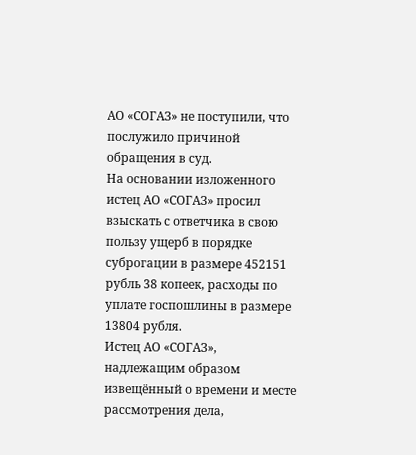АО «СОГАЗ» не поступили, что послужило причиной обращения в суд.
На основании изложенного истец АО «СОГАЗ» просил взыскать с ответчика в свою пользу ущерб в порядке суброгации в размере 452151 рубль 38 копеек, расходы по уплате госпошлины в размере 13804 рубля.
Истец АО «СОГАЗ», надлежащим образом извещённый о времени и месте рассмотрения дела,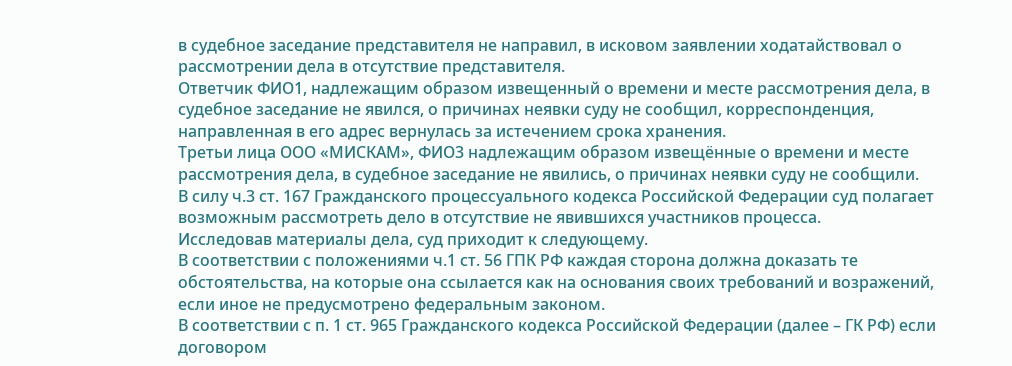в судебное заседание представителя не направил, в исковом заявлении ходатайствовал о рассмотрении дела в отсутствие представителя.
Ответчик ФИО1, надлежащим образом извещенный о времени и месте рассмотрения дела, в судебное заседание не явился, о причинах неявки суду не сообщил, корреспонденция, направленная в его адрес вернулась за истечением срока хранения.
Третьи лица ООО «МИСКАМ», ФИО3 надлежащим образом извещённые о времени и месте рассмотрения дела, в судебное заседание не явились, о причинах неявки суду не сообщили.
В силу ч.3 ст. 167 Гражданского процессуального кодекса Российской Федерации суд полагает возможным рассмотреть дело в отсутствие не явившихся участников процесса.
Исследовав материалы дела, суд приходит к следующему.
В соответствии с положениями ч.1 ст. 56 ГПК РФ каждая сторона должна доказать те обстоятельства, на которые она ссылается как на основания своих требований и возражений, если иное не предусмотрено федеральным законом.
В соответствии с п. 1 ст. 965 Гражданского кодекса Российской Федерации (далее – ГК РФ) если договором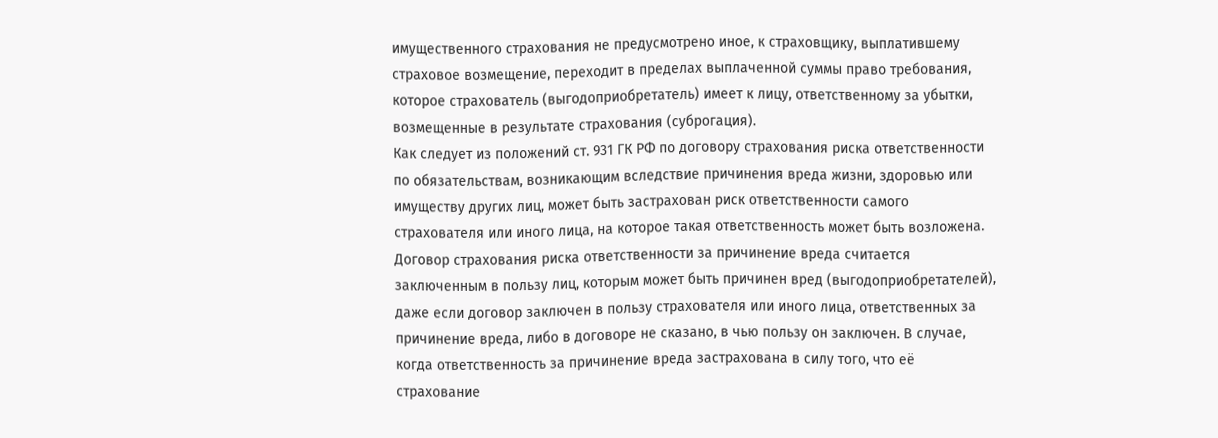имущественного страхования не предусмотрено иное, к страховщику, выплатившему страховое возмещение, переходит в пределах выплаченной суммы право требования, которое страхователь (выгодоприобретатель) имеет к лицу, ответственному за убытки, возмещенные в результате страхования (суброгация).
Как следует из положений ст. 931 ГК РФ по договору страхования риска ответственности по обязательствам, возникающим вследствие причинения вреда жизни, здоровью или имуществу других лиц, может быть застрахован риск ответственности самого страхователя или иного лица, на которое такая ответственность может быть возложена. Договор страхования риска ответственности за причинение вреда считается заключенным в пользу лиц, которым может быть причинен вред (выгодоприобретателей), даже если договор заключен в пользу страхователя или иного лица, ответственных за причинение вреда, либо в договоре не сказано, в чью пользу он заключен. В случае, когда ответственность за причинение вреда застрахована в силу того, что её страхование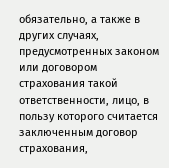обязательно, а также в других случаях, предусмотренных законом или договором страхования такой ответственности, лицо, в пользу которого считается заключенным договор страхования,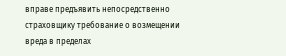вправе предъявить непосредственно страховщику требование о возмещении вреда в пределах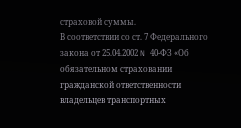страховой суммы.
В соответствии со ст. 7 Федерального закона от 25.04.2002 N 40-ФЗ «Об обязательном страховании гражданской ответственности владельцев транспортных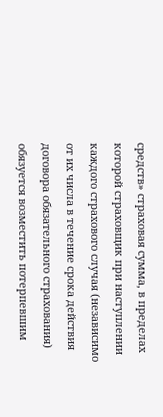средств» страховая сумма, в пределах которой страховщик при наступлении каждого страхового случая (независимо от их числа в течение срока действия договора обязательного страхования) обязуется возместить потерпевшим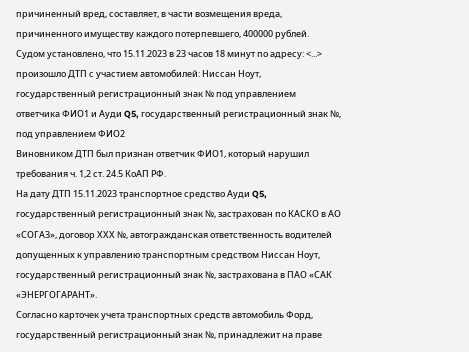причиненный вред, составляет, в части возмещения вреда, причиненного имуществу каждого потерпевшего, 400000 рублей.
Судом установлено, что 15.11.2023 в 23 часов 18 минут по адресу: <...> произошло ДТП с участием автомобилей: Ниссан Ноут, государственный регистрационный знак № под управлением ответчика ФИО1 и Ауди Q5, государственный регистрационный знак №, под управлением ФИО2
Виновником ДТП был признан ответчик ФИО1, который нарушил требования ч. 1,2 ст. 24.5 КоАП РФ.
На дату ДТП 15.11.2023 транспортное средство Ауди Q5, государственный регистрационный знак №, застрахован по КАСКО в АО «СОГАЗ», договор ХХХ №, автогражданская ответственность водителей допущенных к управлению транспортным средством Ниссан Ноут, государственный регистрационный знак №, застрахована в ПАО «САК «ЭНЕРГОГАРАНТ».
Согласно карточек учета транспортных средств автомобиль Форд, государственный регистрационный знак №, принадлежит на праве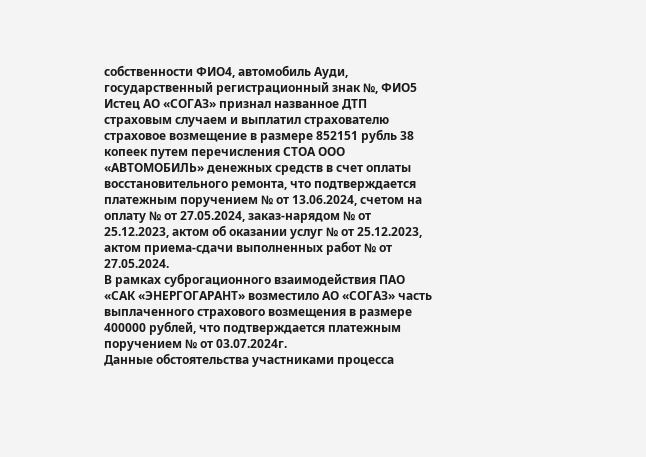собственности ФИО4, автомобиль Ауди, государственный регистрационный знак №, ФИО5
Истец АО «СОГАЗ» признал названное ДТП страховым случаем и выплатил страхователю страховое возмещение в размере 852151 рубль 38 копеек путем перечисления СТОА ООО «АВТОМОБИЛЬ» денежных средств в счет оплаты восстановительного ремонта, что подтверждается платежным поручением № от 13.06.2024, счетом на оплату № от 27.05.2024, заказ-нарядом № от 25.12.2023, актом об оказании услуг № от 25.12.2023, актом приема-сдачи выполненных работ № от 27.05.2024.
В рамках суброгационного взаимодействия ПАО «САК «ЭНЕРГОГАРАНТ» возместило АО «СОГАЗ» часть выплаченного страхового возмещения в размере 400000 рублей, что подтверждается платежным поручением № от 03.07.2024г.
Данные обстоятельства участниками процесса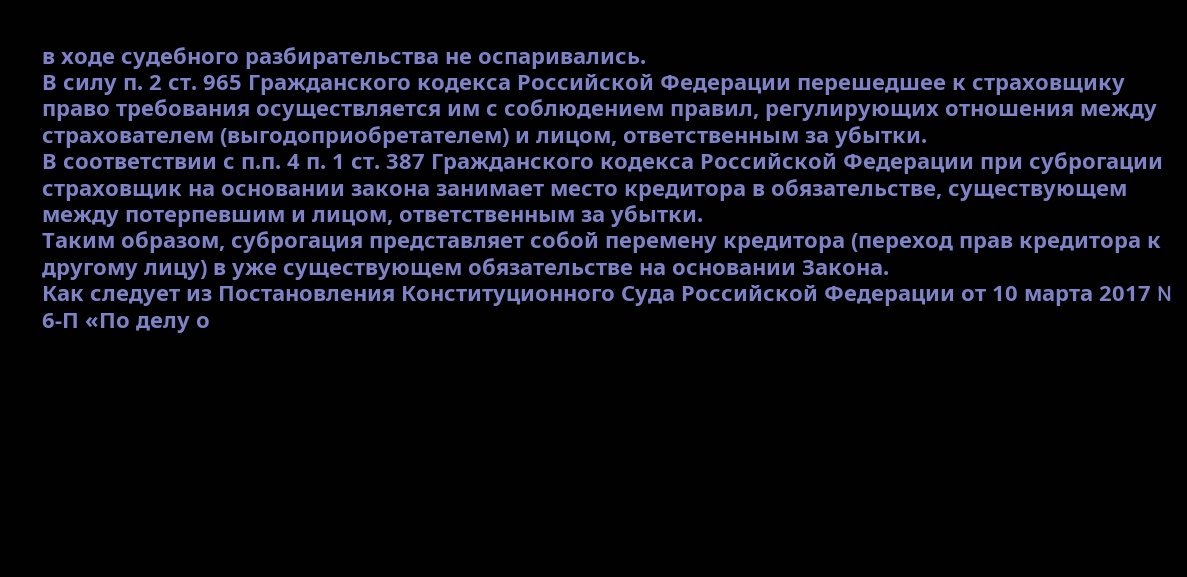в ходе судебного разбирательства не оспаривались.
В силу п. 2 ст. 965 Гражданского кодекса Российской Федерации перешедшее к страховщику право требования осуществляется им с соблюдением правил, регулирующих отношения между страхователем (выгодоприобретателем) и лицом, ответственным за убытки.
В соответствии с п.п. 4 п. 1 ст. 387 Гражданского кодекса Российской Федерации при суброгации страховщик на основании закона занимает место кредитора в обязательстве, существующем между потерпевшим и лицом, ответственным за убытки.
Таким образом, суброгация представляет собой перемену кредитора (переход прав кредитора к другому лицу) в уже существующем обязательстве на основании Закона.
Как следует из Постановления Конституционного Суда Российской Федерации от 10 марта 2017 N 6-П «По делу о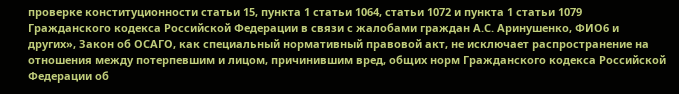проверке конституционности статьи 15, пункта 1 статьи 1064, статьи 1072 и пункта 1 статьи 1079 Гражданского кодекса Российской Федерации в связи с жалобами граждан А.С. Аринушенко, ФИО6 и других», Закон об ОСАГО, как специальный нормативный правовой акт, не исключает распространение на отношения между потерпевшим и лицом, причинившим вред, общих норм Гражданского кодекса Российской Федерации об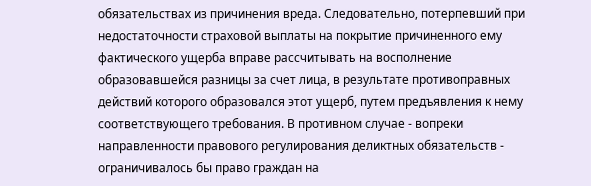обязательствах из причинения вреда. Следовательно, потерпевший при недостаточности страховой выплаты на покрытие причиненного ему фактического ущерба вправе рассчитывать на восполнение образовавшейся разницы за счет лица, в результате противоправных действий которого образовался этот ущерб, путем предъявления к нему соответствующего требования. В противном случае - вопреки направленности правового регулирования деликтных обязательств - ограничивалось бы право граждан на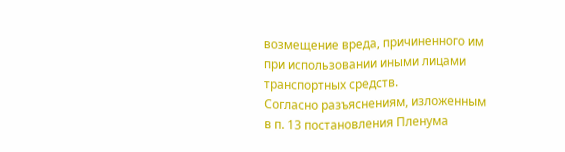возмещение вреда, причиненного им при использовании иными лицами транспортных средств.
Согласно разъяснениям, изложенным в п. 13 постановления Пленума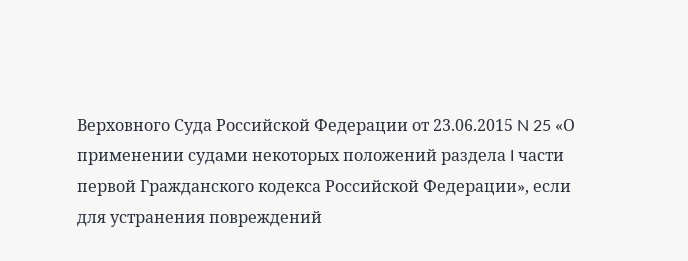Верховного Суда Российской Федерации от 23.06.2015 N 25 «О применении судами некоторых положений раздела I части первой Гражданского кодекса Российской Федерации», если для устранения повреждений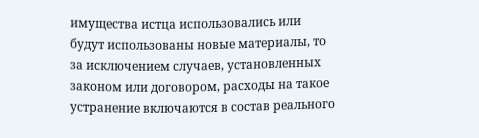имущества истца использовались или будут использованы новые материалы, то за исключением случаев, установленных законом или договором, расходы на такое устранение включаются в состав реального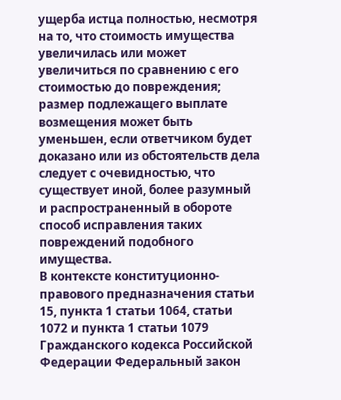ущерба истца полностью, несмотря на то, что стоимость имущества увеличилась или может увеличиться по сравнению с его стоимостью до повреждения; размер подлежащего выплате возмещения может быть уменьшен, если ответчиком будет доказано или из обстоятельств дела следует с очевидностью, что существует иной, более разумный и распространенный в обороте способ исправления таких повреждений подобного имущества.
В контексте конституционно-правового предназначения статьи 15, пункта 1 статьи 1064, статьи 1072 и пункта 1 статьи 1079 Гражданского кодекса Российской Федерации Федеральный закон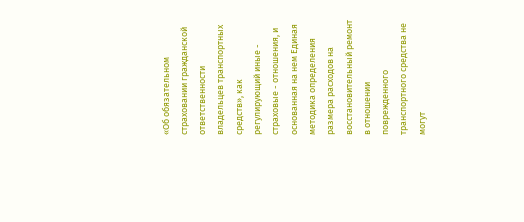«Об обязательном страховании гражданской ответственности владельцев транспортных средств», как регулирующий иные - страховые - отношения, и основанная на нем Единая методика определения размера расходов на восстановительный ремонт в отношении поврежденного транспортного средства не могут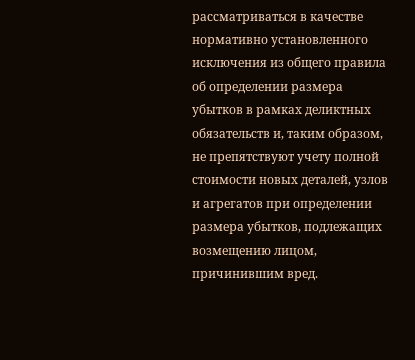рассматриваться в качестве нормативно установленного исключения из общего правила об определении размера убытков в рамках деликтных обязательств и, таким образом, не препятствуют учету полной стоимости новых деталей, узлов и агрегатов при определении размера убытков, подлежащих возмещению лицом, причинившим вред.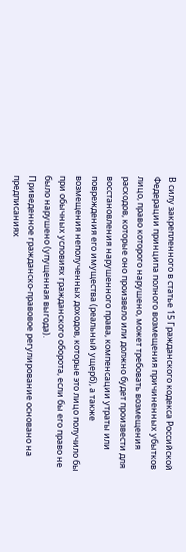В силу закрепленного в статье 15 Гражданского кодекса Российской Федерации принципа полного возмещения причиненных убытков лицо, право которого нарушено, может требовать возмещения расходов, которые оно произвело или должно будет произвести для восстановления нарушенного права, компенсации утраты или повреждения его имущества (реальный ущерб), а также возмещения неполученных доходов, которые это лицо получило бы при обычных условиях гражданского оборота, если бы его право не было нарушено (упущенная выгода).
Приведенное гражданско-правовое регулирование основано на предписаниях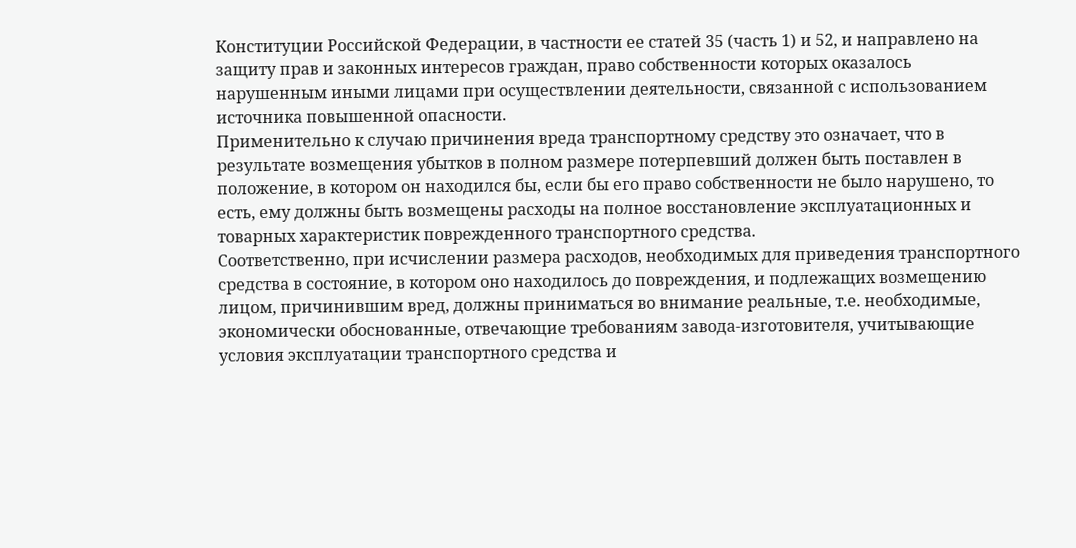Конституции Российской Федерации, в частности ее статей 35 (часть 1) и 52, и направлено на защиту прав и законных интересов граждан, право собственности которых оказалось нарушенным иными лицами при осуществлении деятельности, связанной с использованием источника повышенной опасности.
Применительно к случаю причинения вреда транспортному средству это означает, что в результате возмещения убытков в полном размере потерпевший должен быть поставлен в положение, в котором он находился бы, если бы его право собственности не было нарушено, то есть, ему должны быть возмещены расходы на полное восстановление эксплуатационных и товарных характеристик поврежденного транспортного средства.
Соответственно, при исчислении размера расходов, необходимых для приведения транспортного средства в состояние, в котором оно находилось до повреждения, и подлежащих возмещению лицом, причинившим вред, должны приниматься во внимание реальные, т.е. необходимые, экономически обоснованные, отвечающие требованиям завода-изготовителя, учитывающие условия эксплуатации транспортного средства и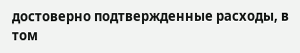достоверно подтвержденные расходы, в том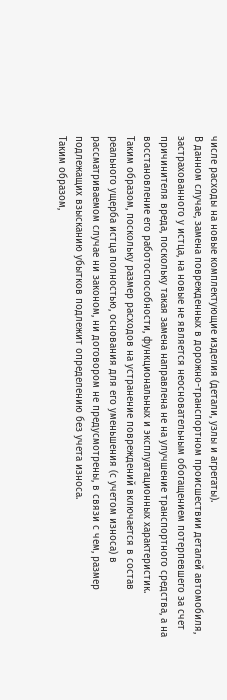числе расходы на новые комплектующие изделия (детали, узлы и агрегаты).
В данном случае, замена поврежденных в дорожно-транспортном происшествии деталей автомобиля, застрахованного у истца, на новые не является неосновательным обогащением потерпевшего за счет причинителя вреда, поскольку такая замена направлена не на улучшение транспортного средства, а на восстановление его работоспособности, функциональных и эксплуатационных характеристик.
Таким образом, поскольку размер расходов на устранение повреждений включается в состав реального ущерба истца полностью, основания для его уменьшения (с учетом износа) в рассматриваемом случае ни законом, ни договором не предусмотрены, в связи с чем, размер подлежащих взысканию убытков подлежит определению без учета износа.
Таким образом,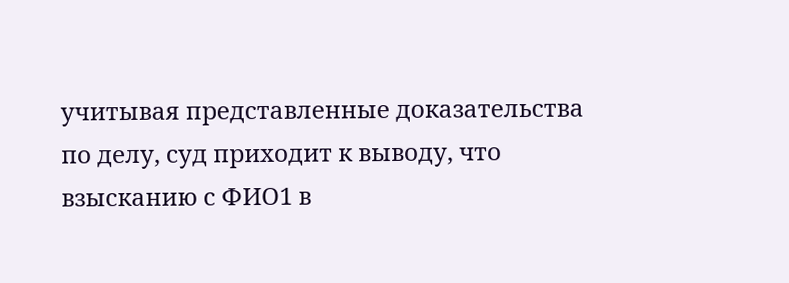учитывая представленные доказательства по делу, суд приходит к выводу, что взысканию с ФИО1 в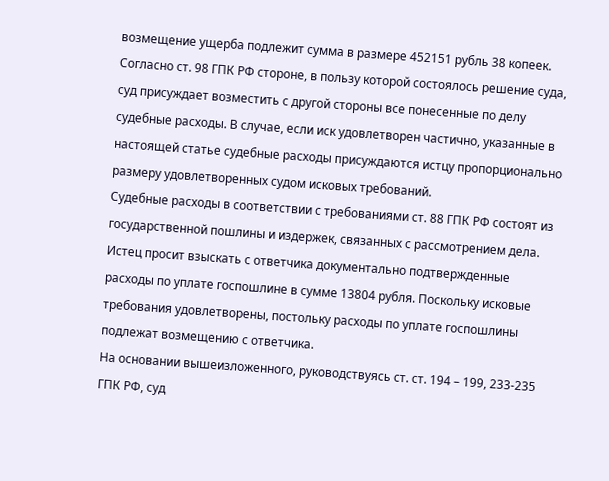возмещение ущерба подлежит сумма в размере 452151 рубль 38 копеек.
Согласно ст. 98 ГПК РФ стороне, в пользу которой состоялось решение суда, суд присуждает возместить с другой стороны все понесенные по делу судебные расходы. В случае, если иск удовлетворен частично, указанные в настоящей статье судебные расходы присуждаются истцу пропорционально размеру удовлетворенных судом исковых требований.
Судебные расходы в соответствии с требованиями ст. 88 ГПК РФ состоят из государственной пошлины и издержек, связанных с рассмотрением дела.
Истец просит взыскать с ответчика документально подтвержденные расходы по уплате госпошлине в сумме 13804 рубля. Поскольку исковые требования удовлетворены, постольку расходы по уплате госпошлины подлежат возмещению с ответчика.
На основании вышеизложенного, руководствуясь ст. ст. 194 – 199, 233-235 ГПК РФ, суд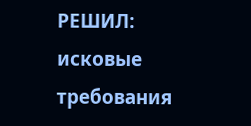РЕШИЛ:
исковые требования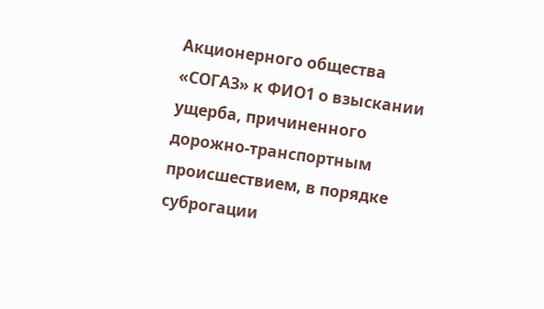Акционерного общества «СОГАЗ» к ФИО1 о взыскании ущерба, причиненного дорожно-транспортным происшествием, в порядке суброгации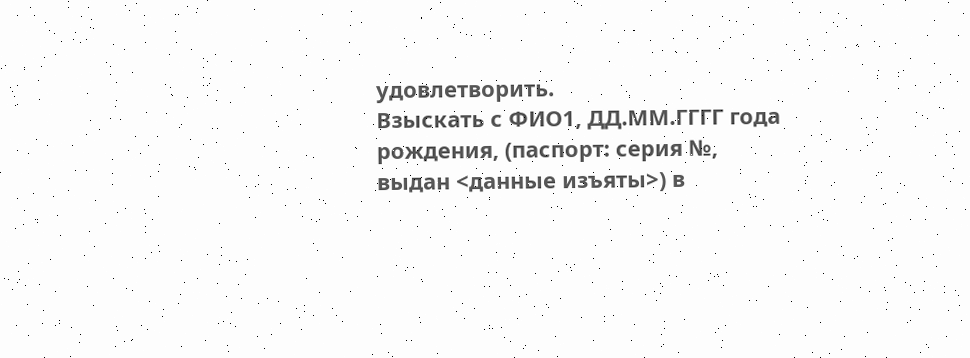удовлетворить.
Взыскать с ФИО1, ДД.ММ.ГГГГ года рождения, (паспорт: серия №, выдан <данные изъяты>) в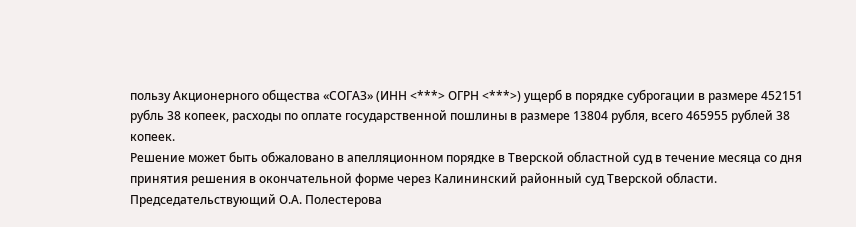пользу Акционерного общества «СОГАЗ» (ИНН <***> ОГРН <***>) ущерб в порядке суброгации в размере 452151 рубль 38 копеек, расходы по оплате государственной пошлины в размере 13804 рубля, всего 465955 рублей 38 копеек.
Решение может быть обжаловано в апелляционном порядке в Тверской областной суд в течение месяца со дня принятия решения в окончательной форме через Калининский районный суд Тверской области.
Председательствующий О.А. Полестерова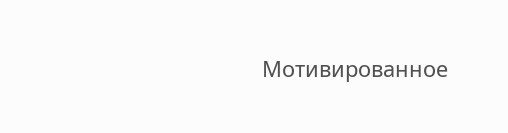Мотивированное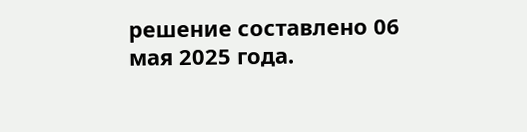решение составлено 06 мая 2025 года.